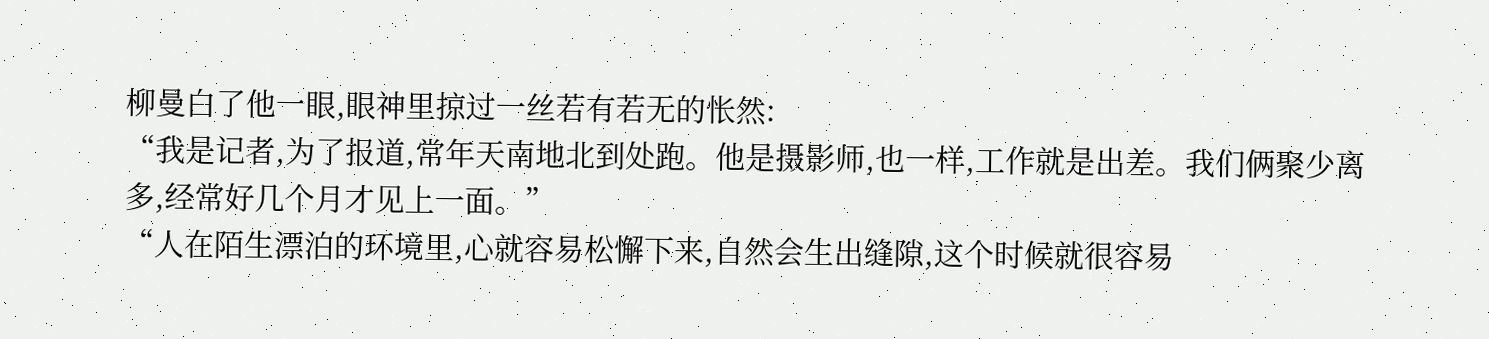柳曼白了他一眼,眼神里掠过一丝若有若无的怅然:
“我是记者,为了报道,常年天南地北到处跑。他是摄影师,也一样,工作就是出差。我们俩聚少离多,经常好几个月才见上一面。”
“人在陌生漂泊的环境里,心就容易松懈下来,自然会生出缝隙,这个时候就很容易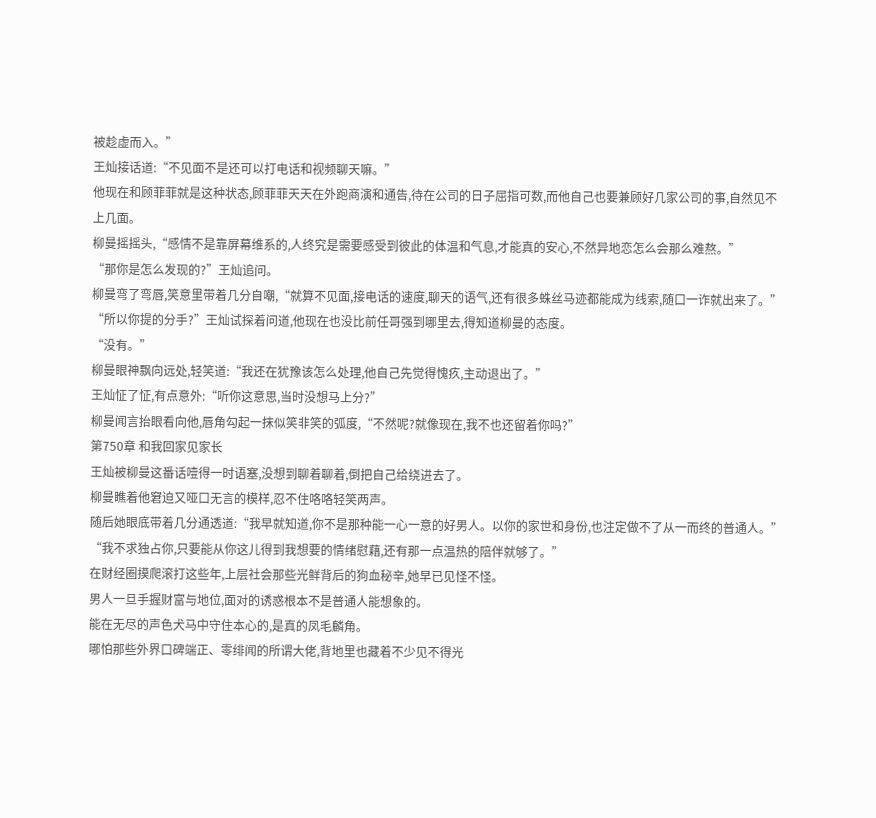被趁虚而入。”
王灿接话道:“不见面不是还可以打电话和视频聊天嘛。”
他现在和顾菲菲就是这种状态,顾菲菲天天在外跑商演和通告,待在公司的日子屈指可数,而他自己也要兼顾好几家公司的事,自然见不上几面。
柳曼摇摇头,“感情不是靠屏幕维系的,人终究是需要感受到彼此的体温和气息,才能真的安心,不然异地恋怎么会那么难熬。”
“那你是怎么发现的?”王灿追问。
柳曼弯了弯唇,笑意里带着几分自嘲,“就算不见面,接电话的速度,聊天的语气,还有很多蛛丝马迹都能成为线索,随口一诈就出来了。”
“所以你提的分手?”王灿试探着问道,他现在也没比前任哥强到哪里去,得知道柳曼的态度。
“没有。”
柳曼眼神飘向远处,轻笑道:“我还在犹豫该怎么处理,他自己先觉得愧疚,主动退出了。”
王灿怔了怔,有点意外:“听你这意思,当时没想马上分?”
柳曼闻言抬眼看向他,唇角勾起一抹似笑非笑的弧度,“不然呢?就像现在,我不也还留着你吗?”
第750章 和我回家见家长
王灿被柳曼这番话噎得一时语塞,没想到聊着聊着,倒把自己给绕进去了。
柳曼瞧着他窘迫又哑口无言的模样,忍不住咯咯轻笑两声。
随后她眼底带着几分通透道:“我早就知道,你不是那种能一心一意的好男人。以你的家世和身份,也注定做不了从一而终的普通人。”
“我不求独占你,只要能从你这儿得到我想要的情绪慰藉,还有那一点温热的陪伴就够了。”
在财经圈摸爬滚打这些年,上层社会那些光鲜背后的狗血秘辛,她早已见怪不怪。
男人一旦手握财富与地位,面对的诱惑根本不是普通人能想象的。
能在无尽的声色犬马中守住本心的,是真的凤毛麟角。
哪怕那些外界口碑端正、零绯闻的所谓大佬,背地里也藏着不少见不得光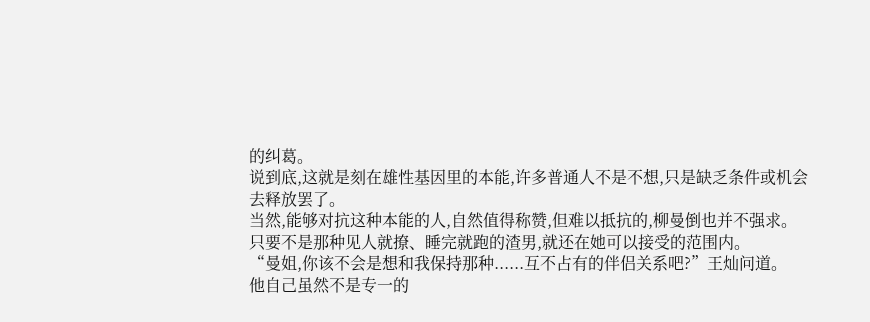的纠葛。
说到底,这就是刻在雄性基因里的本能,许多普通人不是不想,只是缺乏条件或机会去释放罢了。
当然,能够对抗这种本能的人,自然值得称赞,但难以抵抗的,柳曼倒也并不强求。
只要不是那种见人就撩、睡完就跑的渣男,就还在她可以接受的范围内。
“曼姐,你该不会是想和我保持那种......互不占有的伴侣关系吧?”王灿问道。
他自己虽然不是专一的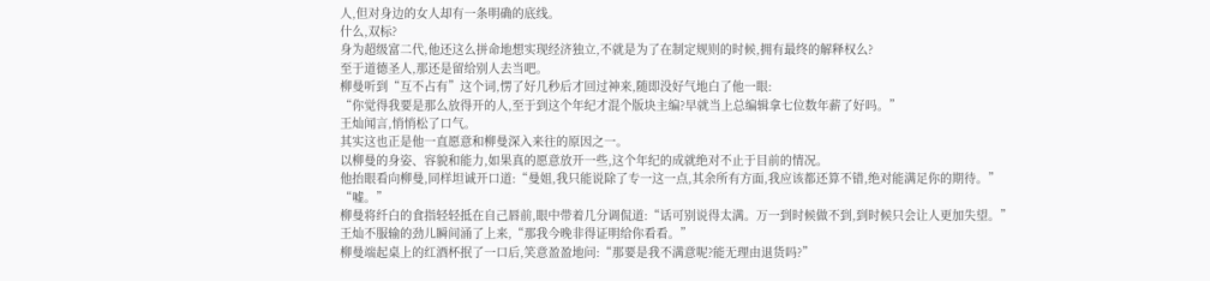人,但对身边的女人却有一条明确的底线。
什么,双标?
身为超级富二代,他还这么拼命地想实现经济独立,不就是为了在制定规则的时候,拥有最终的解释权么?
至于道德圣人,那还是留给别人去当吧。
柳曼听到“互不占有”这个词,愣了好几秒后才回过神来,随即没好气地白了他一眼:
“你觉得我要是那么放得开的人,至于到这个年纪才混个版块主编?早就当上总编辑拿七位数年薪了好吗。”
王灿闻言,悄悄松了口气。
其实这也正是他一直愿意和柳曼深入来往的原因之一。
以柳曼的身姿、容貌和能力,如果真的愿意放开一些,这个年纪的成就绝对不止于目前的情况。
他抬眼看向柳曼,同样坦诚开口道:“曼姐,我只能说除了专一这一点,其余所有方面,我应该都还算不错,绝对能满足你的期待。”
“嘘。”
柳曼将纤白的食指轻轻抵在自己唇前,眼中带着几分调侃道:“话可别说得太满。万一到时候做不到,到时候只会让人更加失望。”
王灿不服输的劲儿瞬间涌了上来,“那我今晚非得证明给你看看。”
柳曼端起桌上的红酒杯抿了一口后,笑意盈盈地问:“那要是我不满意呢?能无理由退货吗?”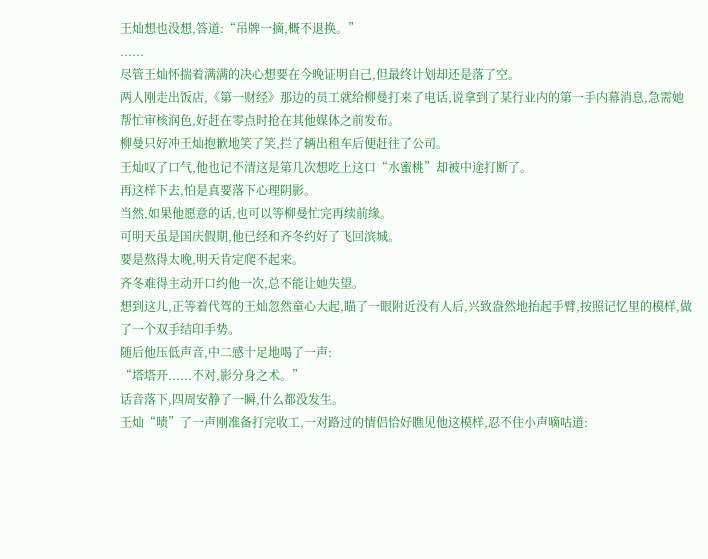王灿想也没想,答道:“吊牌一摘,概不退换。”
......
尽管王灿怀揣着满满的决心想要在今晚证明自己,但最终计划却还是落了空。
两人刚走出饭店,《第一财经》那边的员工就给柳曼打来了电话,说拿到了某行业内的第一手内幕消息,急需她帮忙审核润色,好赶在零点时抢在其他媒体之前发布。
柳曼只好冲王灿抱歉地笑了笑,拦了辆出租车后便赶往了公司。
王灿叹了口气,他也记不清这是第几次想吃上这口“水蜜桃”却被中途打断了。
再这样下去,怕是真要落下心理阴影。
当然,如果他愿意的话,也可以等柳曼忙完再续前缘。
可明天虽是国庆假期,他已经和齐冬约好了飞回滨城。
要是熬得太晚,明天肯定爬不起来。
齐冬难得主动开口约他一次,总不能让她失望。
想到这儿,正等着代驾的王灿忽然童心大起,瞄了一眼附近没有人后,兴致盎然地抬起手臂,按照记忆里的模样,做了一个双手结印手势。
随后他压低声音,中二感十足地喝了一声:
“塔塔开......不对,影分身之术。”
话音落下,四周安静了一瞬,什么都没发生。
王灿“啧”了一声刚准备打完收工,一对路过的情侣恰好瞧见他这模样,忍不住小声嘀咕道: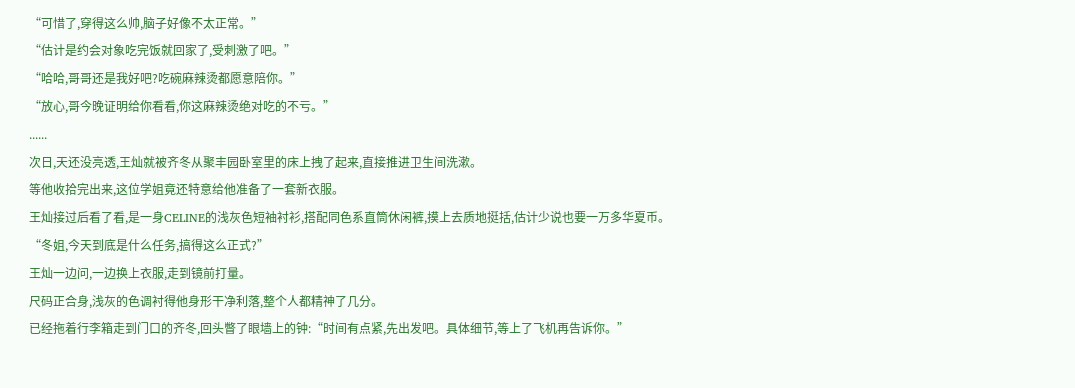“可惜了,穿得这么帅,脑子好像不太正常。”
“估计是约会对象吃完饭就回家了,受刺激了吧。”
“哈哈,哥哥还是我好吧?吃碗麻辣烫都愿意陪你。”
“放心,哥今晚证明给你看看,你这麻辣烫绝对吃的不亏。”
......
次日,天还没亮透,王灿就被齐冬从聚丰园卧室里的床上拽了起来,直接推进卫生间洗漱。
等他收拾完出来,这位学姐竟还特意给他准备了一套新衣服。
王灿接过后看了看,是一身CELINE的浅灰色短袖衬衫,搭配同色系直筒休闲裤,摸上去质地挺括,估计少说也要一万多华夏币。
“冬姐,今天到底是什么任务,搞得这么正式?”
王灿一边问,一边换上衣服,走到镜前打量。
尺码正合身,浅灰的色调衬得他身形干净利落,整个人都精神了几分。
已经拖着行李箱走到门口的齐冬,回头瞥了眼墙上的钟:“时间有点紧,先出发吧。具体细节,等上了飞机再告诉你。”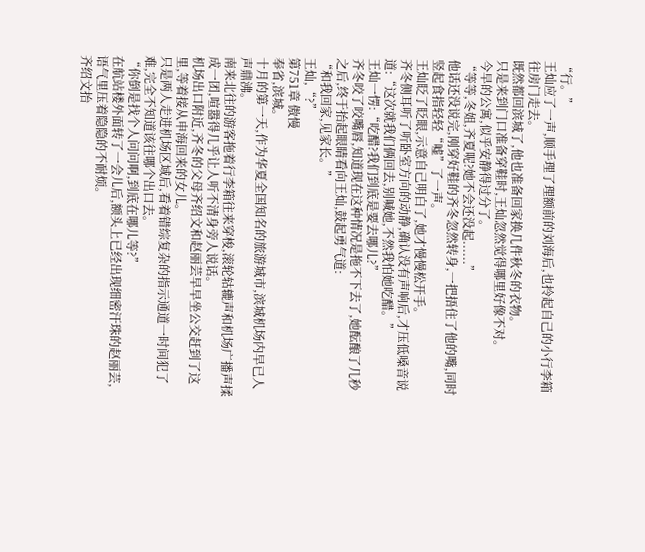“行。”
王灿应了一声,顺手理了理额前的刘海后,也拎起自己的小行李箱往房门走去。
既然都回滨城了,他也准备回家换几件秋冬的衣物。
只是来到门口准备穿鞋时,王灿忽然觉得哪里好像不对。
今早的公寓,似乎安静得过分了。
“等等,冬姐,齐夏呢?她不会还没起......”
他话还没说完,刚穿好鞋的齐冬忽然转身,一把捂住了他的嘴,同时竖起食指轻轻“嘘”了一声。
王灿眨了眨眼,示意自己明白了,她才慢慢松开手。
齐冬侧耳听了听卧室方向的动静,确认没有声响后,才压低嗓音说道:“这次就我们俩回去,别喊她,不然我怕她吃醋。”
王灿一愣:“吃醋?我们到底是要去哪儿?”
齐冬咬了咬嘴唇,知道现在这种情况是拖不下去了,她酝酿了几秒之后,终于抬起眼睛看向王灿,鼓起勇气道:
“和我回家,见家长。”
王灿,“?”
第751章 傲慢
奉省,滨城。
十月的第一天,作为华夏全国知名的旅游城市,滨城机场内早已人声鼎沸。
南来北往的游客拖着行李箱往来穿梭,滚轮轱辘声和机场广播声揉成一团,喧嚣得几乎让人听不清身旁人说话。
机场出口附近,齐冬的父母齐绍文和赵丽芸早早坐公交赶到了这里,等着接从申海回来的女儿。
只是两人走进机场区域后,看着错综复杂的指示通道一时间犯了难,完全不知道该往哪个出口去。
“你倒是找个人问问啊,到底在哪儿等?”
在航站楼外面转了一会儿后,额头上已经出现细密汗珠的赵丽芸,语气里压着隐隐的不耐烦。
齐绍文抬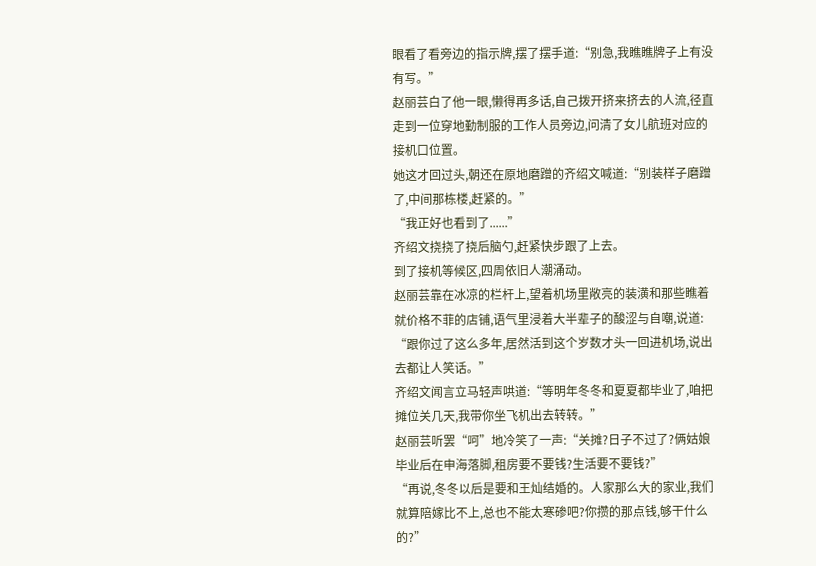眼看了看旁边的指示牌,摆了摆手道:“别急,我瞧瞧牌子上有没有写。”
赵丽芸白了他一眼,懒得再多话,自己拨开挤来挤去的人流,径直走到一位穿地勤制服的工作人员旁边,问清了女儿航班对应的接机口位置。
她这才回过头,朝还在原地磨蹭的齐绍文喊道:“别装样子磨蹭了,中间那栋楼,赶紧的。”
“我正好也看到了......”
齐绍文挠挠了挠后脑勺,赶紧快步跟了上去。
到了接机等候区,四周依旧人潮涌动。
赵丽芸靠在冰凉的栏杆上,望着机场里敞亮的装潢和那些瞧着就价格不菲的店铺,语气里浸着大半辈子的酸涩与自嘲,说道:
“跟你过了这么多年,居然活到这个岁数才头一回进机场,说出去都让人笑话。”
齐绍文闻言立马轻声哄道:“等明年冬冬和夏夏都毕业了,咱把摊位关几天,我带你坐飞机出去转转。”
赵丽芸听罢“呵”地冷笑了一声:“关摊?日子不过了?俩姑娘毕业后在申海落脚,租房要不要钱?生活要不要钱?”
“再说,冬冬以后是要和王灿结婚的。人家那么大的家业,我们就算陪嫁比不上,总也不能太寒碜吧?你攒的那点钱,够干什么的?”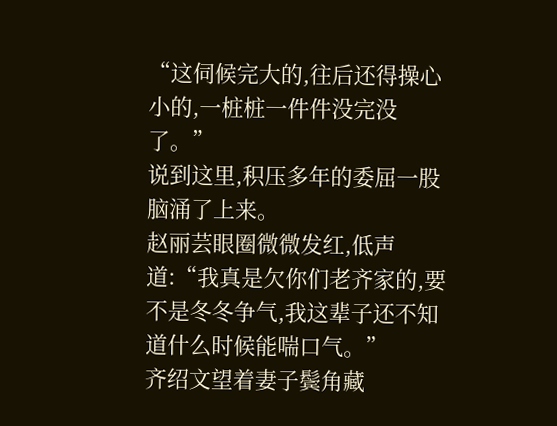“这伺候完大的,往后还得操心小的,一桩桩一件件没完没了。”
说到这里,积压多年的委屈一股脑涌了上来。
赵丽芸眼圈微微发红,低声道:“我真是欠你们老齐家的,要不是冬冬争气,我这辈子还不知道什么时候能喘口气。”
齐绍文望着妻子鬓角藏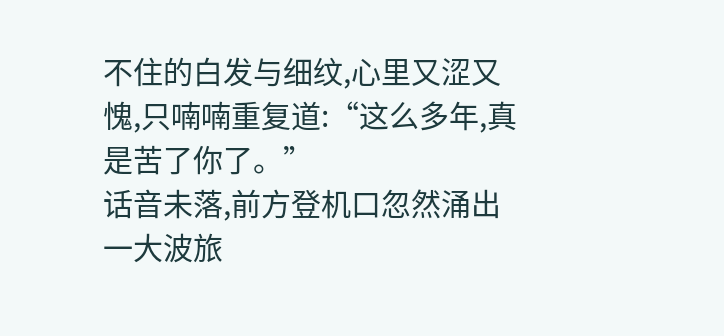不住的白发与细纹,心里又涩又愧,只喃喃重复道:“这么多年,真是苦了你了。”
话音未落,前方登机口忽然涌出一大波旅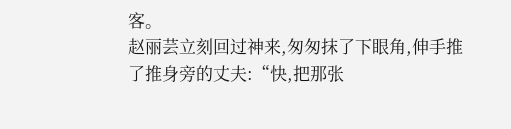客。
赵丽芸立刻回过神来,匆匆抹了下眼角,伸手推了推身旁的丈夫:“快,把那张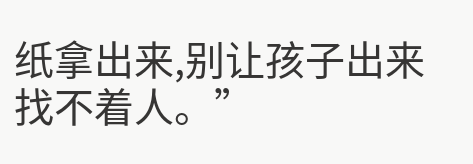纸拿出来,别让孩子出来找不着人。”